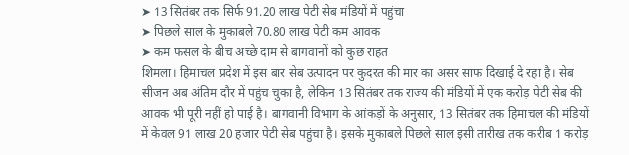➤ 13 सितंबर तक सिर्फ 91.20 लाख पेटी सेब मंडियों में पहुंचा
➤ पिछले साल के मुकाबले 70.80 लाख पेटी कम आवक
➤ कम फसल के बीच अच्छे दाम से बागवानों को कुछ राहत
शिमला। हिमाचल प्रदेश में इस बार सेब उत्पादन पर कुदरत की मार का असर साफ दिखाई दे रहा है। सेब सीजन अब अंतिम दौर में पहुंच चुका है, लेकिन 13 सितंबर तक राज्य की मंडियों में एक करोड़ पेटी सेब की आवक भी पूरी नहीं हो पाई है। बागवानी विभाग के आंकड़ों के अनुसार, 13 सितंबर तक हिमाचल की मंडियों में केवल 91 लाख 20 हजार पेटी सेब पहुंचा है। इसके मुकाबले पिछले साल इसी तारीख तक करीब 1 करोड़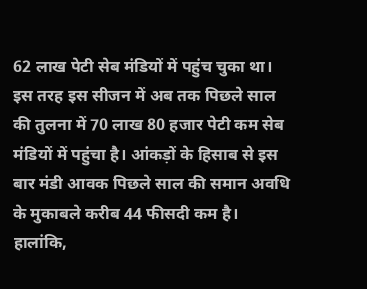62 लाख पेटी सेब मंडियों में पहुंच चुका था। इस तरह इस सीजन में अब तक पिछले साल की तुलना में 70 लाख 80 हजार पेटी कम सेब मंडियों में पहुंचा है। आंकड़ों के हिसाब से इस बार मंडी आवक पिछले साल की समान अवधि के मुकाबले करीब 44 फीसदी कम है। हालांकि,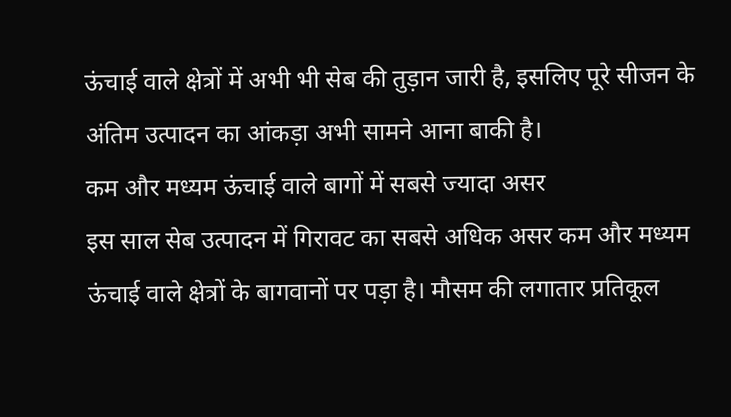ऊंचाई वाले क्षेत्रों में अभी भी सेब की तुड़ान जारी है, इसलिए पूरे सीजन के अंतिम उत्पादन का आंकड़ा अभी सामने आना बाकी है।
कम और मध्यम ऊंचाई वाले बागों में सबसे ज्यादा असर
इस साल सेब उत्पादन में गिरावट का सबसे अधिक असर कम और मध्यम ऊंचाई वाले क्षेत्रों के बागवानों पर पड़ा है। मौसम की लगातार प्रतिकूल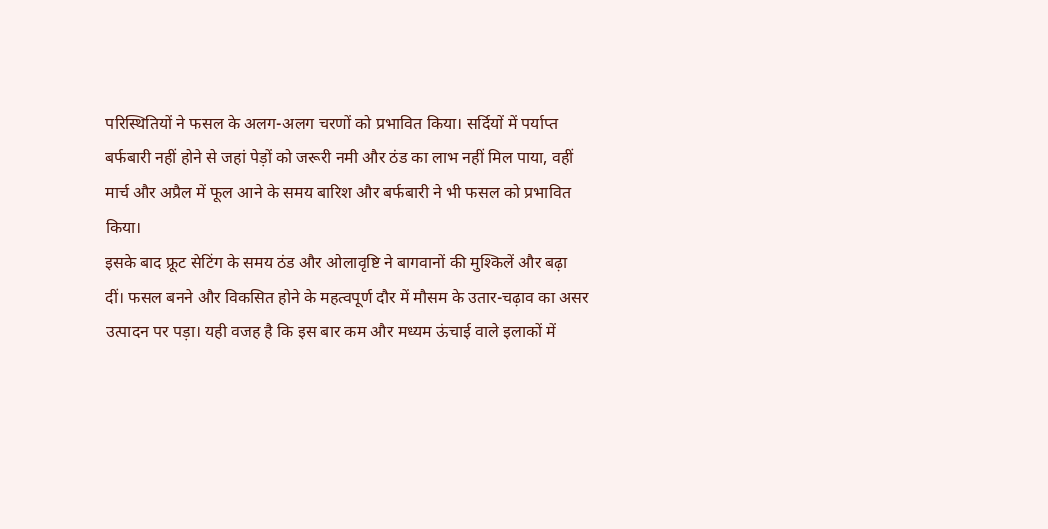परिस्थितियों ने फसल के अलग-अलग चरणों को प्रभावित किया। सर्दियों में पर्याप्त बर्फबारी नहीं होने से जहां पेड़ों को जरूरी नमी और ठंड का लाभ नहीं मिल पाया, वहीं मार्च और अप्रैल में फूल आने के समय बारिश और बर्फबारी ने भी फसल को प्रभावित किया।
इसके बाद फ्रूट सेटिंग के समय ठंड और ओलावृष्टि ने बागवानों की मुश्किलें और बढ़ा दीं। फसल बनने और विकसित होने के महत्वपूर्ण दौर में मौसम के उतार-चढ़ाव का असर उत्पादन पर पड़ा। यही वजह है कि इस बार कम और मध्यम ऊंचाई वाले इलाकों में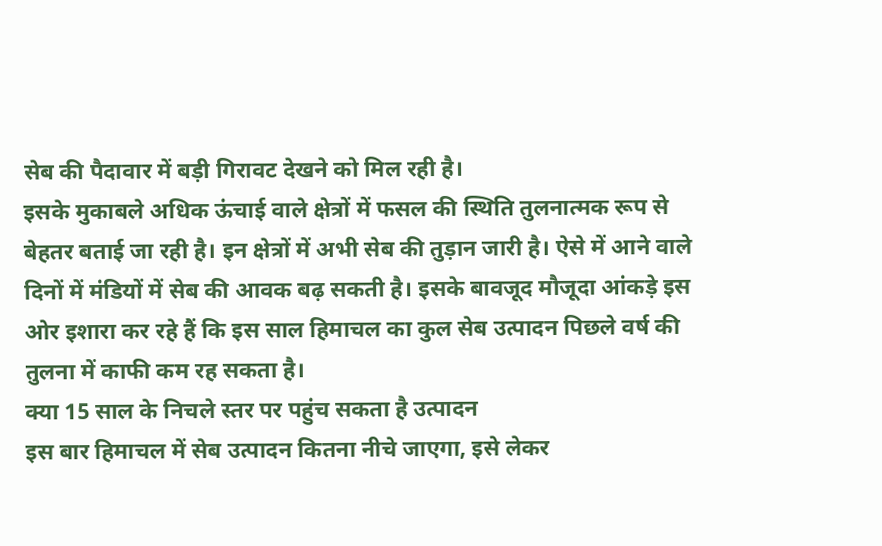सेब की पैदावार में बड़ी गिरावट देखने को मिल रही है।
इसके मुकाबले अधिक ऊंचाई वाले क्षेत्रों में फसल की स्थिति तुलनात्मक रूप से बेहतर बताई जा रही है। इन क्षेत्रों में अभी सेब की तुड़ान जारी है। ऐसे में आने वाले दिनों में मंडियों में सेब की आवक बढ़ सकती है। इसके बावजूद मौजूदा आंकड़े इस ओर इशारा कर रहे हैं कि इस साल हिमाचल का कुल सेब उत्पादन पिछले वर्ष की तुलना में काफी कम रह सकता है।
क्या 15 साल के निचले स्तर पर पहुंच सकता है उत्पादन
इस बार हिमाचल में सेब उत्पादन कितना नीचे जाएगा, इसे लेकर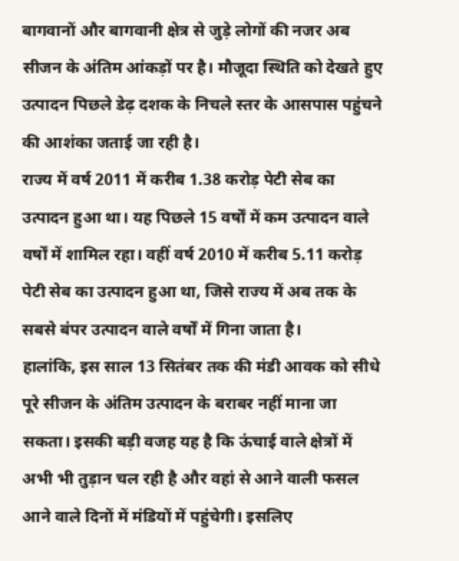बागवानों और बागवानी क्षेत्र से जुड़े लोगों की नजर अब सीजन के अंतिम आंकड़ों पर है। मौजूदा स्थिति को देखते हुए उत्पादन पिछले डेढ़ दशक के निचले स्तर के आसपास पहुंचने की आशंका जताई जा रही है।
राज्य में वर्ष 2011 में करीब 1.38 करोड़ पेटी सेब का उत्पादन हुआ था। यह पिछले 15 वर्षों में कम उत्पादन वाले वर्षों में शामिल रहा। वहीं वर्ष 2010 में करीब 5.11 करोड़ पेटी सेब का उत्पादन हुआ था, जिसे राज्य में अब तक के सबसे बंपर उत्पादन वाले वर्षों में गिना जाता है।
हालांकि, इस साल 13 सितंबर तक की मंडी आवक को सीधे पूरे सीजन के अंतिम उत्पादन के बराबर नहीं माना जा सकता। इसकी बड़ी वजह यह है कि ऊंचाई वाले क्षेत्रों में अभी भी तुड़ान चल रही है और वहां से आने वाली फसल आने वाले दिनों में मंडियों में पहुंचेगी। इसलिए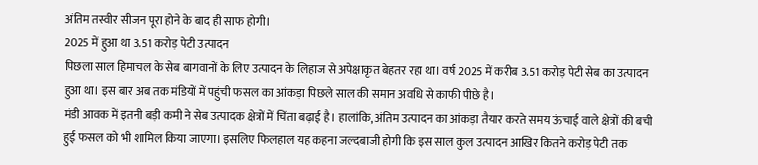अंतिम तस्वीर सीजन पूरा होने के बाद ही साफ होगी।
2025 में हुआ था 3.51 करोड़ पेटी उत्पादन
पिछला साल हिमाचल के सेब बागवानों के लिए उत्पादन के लिहाज से अपेक्षाकृत बेहतर रहा था। वर्ष 2025 में करीब 3.51 करोड़ पेटी सेब का उत्पादन हुआ था। इस बार अब तक मंडियों में पहुंची फसल का आंकड़ा पिछले साल की समान अवधि से काफी पीछे है।
मंडी आवक में इतनी बड़ी कमी ने सेब उत्पादक क्षेत्रों में चिंता बढ़ाई है। हालांकि, अंतिम उत्पादन का आंकड़ा तैयार करते समय ऊंचाई वाले क्षेत्रों की बची हुई फसल को भी शामिल किया जाएगा। इसलिए फिलहाल यह कहना जल्दबाजी होगी कि इस साल कुल उत्पादन आखिर कितने करोड़ पेटी तक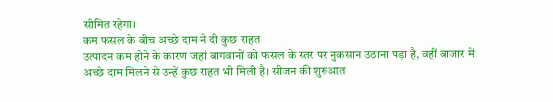सीमित रहेगा।
कम फसल के बीच अच्छे दाम ने दी कुछ राहत
उत्पादन कम होने के कारण जहां बागवानों को फसल के स्तर पर नुकसान उठाना पड़ा है, वहीं बाजार में अच्छे दाम मिलने से उन्हें कुछ राहत भी मिली है। सीजन की शुरुआत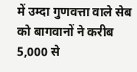में उम्दा गुणवत्ता वाले सेब को बागवानों ने करीब 5,000 से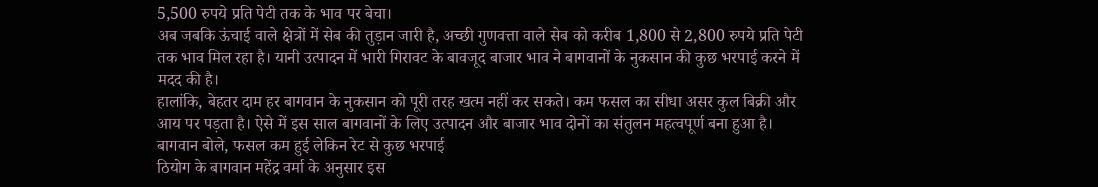5,500 रुपये प्रति पेटी तक के भाव पर बेचा।
अब जबकि ऊंचाई वाले क्षेत्रों में सेब की तुड़ान जारी है, अच्छी गुणवत्ता वाले सेब को करीब 1,800 से 2,800 रुपये प्रति पेटी तक भाव मिल रहा है। यानी उत्पादन में भारी गिरावट के बावजूद बाजार भाव ने बागवानों के नुकसान की कुछ भरपाई करने में मदद की है।
हालांकि, बेहतर दाम हर बागवान के नुकसान को पूरी तरह खत्म नहीं कर सकते। कम फसल का सीधा असर कुल बिक्री और आय पर पड़ता है। ऐसे में इस साल बागवानों के लिए उत्पादन और बाजार भाव दोनों का संतुलन महत्वपूर्ण बना हुआ है।
बागवान बोले, फसल कम हुई लेकिन रेट से कुछ भरपाई
ठियोग के बागवान महेंद्र वर्मा के अनुसार इस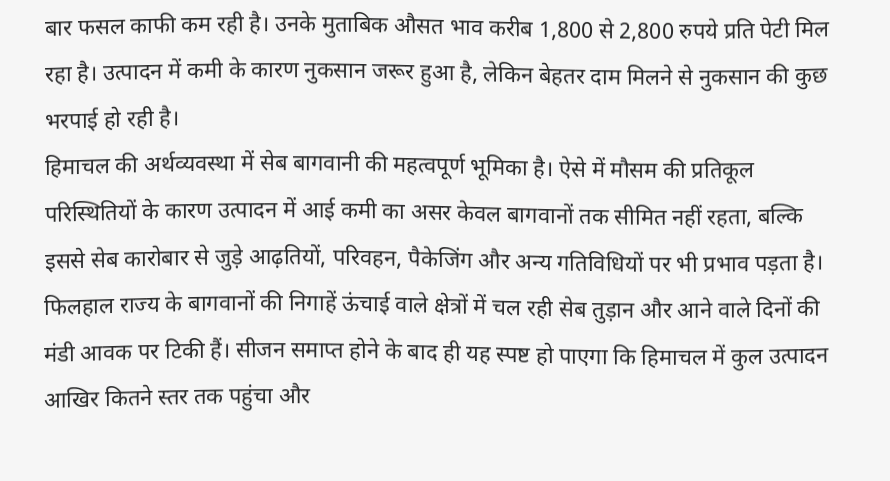बार फसल काफी कम रही है। उनके मुताबिक औसत भाव करीब 1,800 से 2,800 रुपये प्रति पेटी मिल रहा है। उत्पादन में कमी के कारण नुकसान जरूर हुआ है, लेकिन बेहतर दाम मिलने से नुकसान की कुछ भरपाई हो रही है।
हिमाचल की अर्थव्यवस्था में सेब बागवानी की महत्वपूर्ण भूमिका है। ऐसे में मौसम की प्रतिकूल परिस्थितियों के कारण उत्पादन में आई कमी का असर केवल बागवानों तक सीमित नहीं रहता, बल्कि इससे सेब कारोबार से जुड़े आढ़तियों, परिवहन, पैकेजिंग और अन्य गतिविधियों पर भी प्रभाव पड़ता है।
फिलहाल राज्य के बागवानों की निगाहें ऊंचाई वाले क्षेत्रों में चल रही सेब तुड़ान और आने वाले दिनों की मंडी आवक पर टिकी हैं। सीजन समाप्त होने के बाद ही यह स्पष्ट हो पाएगा कि हिमाचल में कुल उत्पादन आखिर कितने स्तर तक पहुंचा और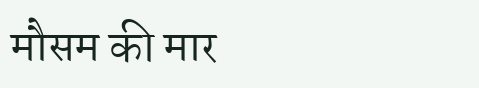मौसम की मार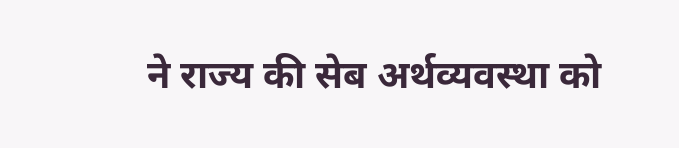ने राज्य की सेब अर्थव्यवस्था को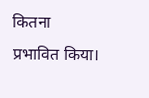कितना प्रभावित किया।